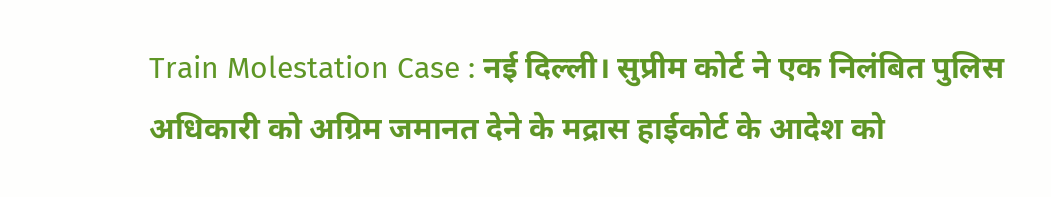Train Molestation Case : नई दिल्ली। सुप्रीम कोर्ट ने एक निलंबित पुलिस अधिकारी को अग्रिम जमानत देने के मद्रास हाईकोर्ट के आदेश को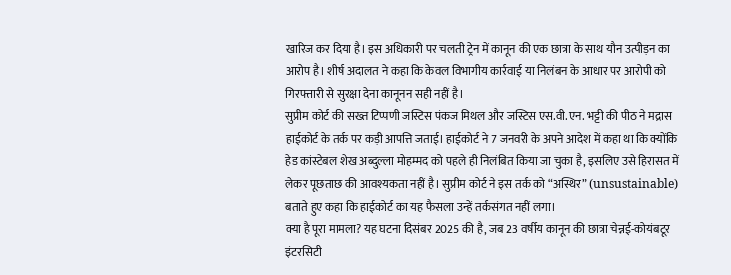खारिज कर दिया है। इस अधिकारी पर चलती ट्रेन में कानून की एक छात्रा के साथ यौन उत्पीड़न का आरोप है। शीर्ष अदालत ने कहा कि केवल विभागीय कार्रवाई या निलंबन के आधार पर आरोपी को गिरफ्तारी से सुरक्षा देना कानूनन सही नहीं है।
सुप्रीम कोर्ट की सख्त टिप्पणी जस्टिस पंकज मिथल और जस्टिस एस.वी.एन. भट्टी की पीठ ने मद्रास हाईकोर्ट के तर्क पर कड़ी आपत्ति जताई। हाईकोर्ट ने 7 जनवरी के अपने आदेश में कहा था कि क्योंकि हेड कांस्टेबल शेख अब्दुल्ला मोहम्मद को पहले ही निलंबित किया जा चुका है, इसलिए उसे हिरासत में लेकर पूछताछ की आवश्यकता नहीं है। सुप्रीम कोर्ट ने इस तर्क को “अस्थिर” (unsustainable) बताते हुए कहा कि हाईकोर्ट का यह फैसला उन्हें तर्कसंगत नहीं लगा।
क्या है पूरा मामला? यह घटना दिसंबर 2025 की है, जब 23 वर्षीय कानून की छात्रा चेन्नई-कोयंबटूर इंटरसिटी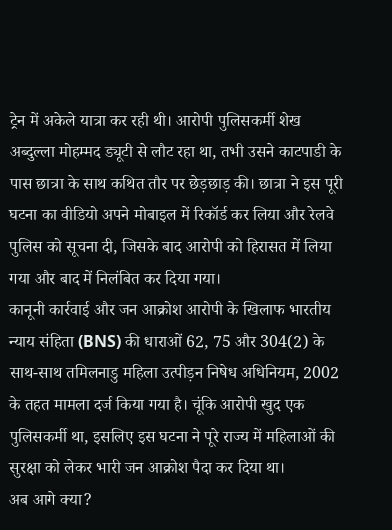ट्रेन में अकेले यात्रा कर रही थी। आरोपी पुलिसकर्मी शेख अब्दुल्ला मोहम्मद ड्यूटी से लौट रहा था, तभी उसने काटपाडी के पास छात्रा के साथ कथित तौर पर छेड़छाड़ की। छात्रा ने इस पूरी घटना का वीडियो अपने मोबाइल में रिकॉर्ड कर लिया और रेलवे पुलिस को सूचना दी, जिसके बाद आरोपी को हिरासत में लिया गया और बाद में निलंबित कर दिया गया।
कानूनी कार्रवाई और जन आक्रोश आरोपी के खिलाफ भारतीय न्याय संहिता (BNS) की धाराओं 62, 75 और 304(2) के साथ-साथ तमिलनाडु महिला उत्पीड़न निषेध अधिनियम, 2002 के तहत मामला दर्ज किया गया है। चूंकि आरोपी खुद एक पुलिसकर्मी था, इसलिए इस घटना ने पूरे राज्य में महिलाओं की सुरक्षा को लेकर भारी जन आक्रोश पैदा कर दिया था।
अब आगे क्या?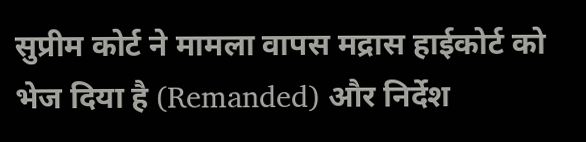सुप्रीम कोर्ट ने मामला वापस मद्रास हाईकोर्ट को भेज दिया है (Remanded) और निर्देश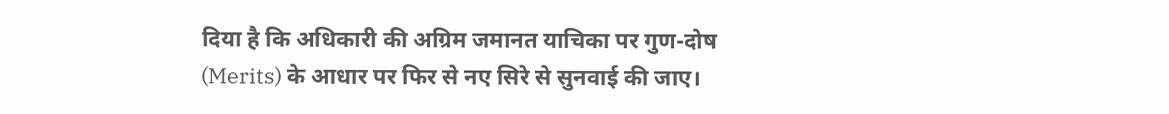दिया है कि अधिकारी की अग्रिम जमानत याचिका पर गुण-दोष (Merits) के आधार पर फिर से नए सिरे से सुनवाई की जाए।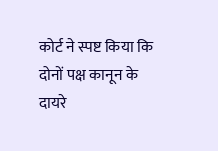कोर्ट ने स्पष्ट किया कि दोनों पक्ष कानून के दायरे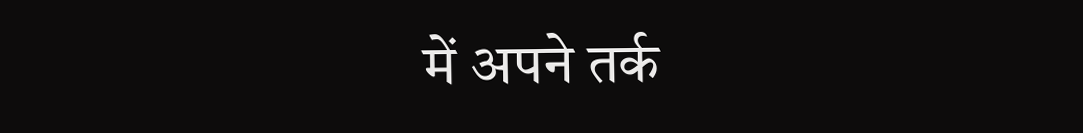में अपने तर्क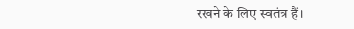रखने के लिए स्वतंत्र हैं।